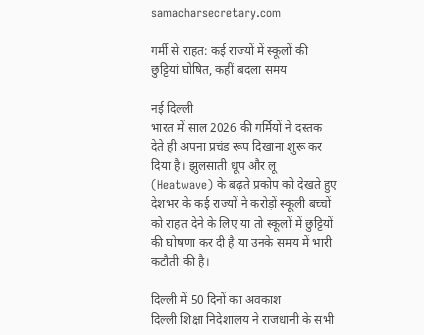samacharsecretary.com

गर्मी से राहत: कई राज्यों में स्कूलों की छुट्टियां घोषित, कहीं बदला समय

नई दिल्ली
भारत में साल 2026 की गर्मियों ने दस्तक देते ही अपना प्रचंड रूप दिखाना शुरू कर दिया है। झुलसाती धूप और लू (Heatwave) के बढ़ते प्रकोप को देखते हुए देशभर के कई राज्यों ने करोड़ों स्कूली बच्चों को राहत देने के लिए या तो स्कूलों में छुट्टियों की घोषणा कर दी है या उनके समय में भारी कटौती की है।

दिल्ली में 50 दिनों का अवकाश
दिल्ली शिक्षा निदेशालय ने राजधानी के सभी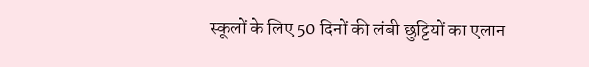स्कूलों के लिए 50 दिनों की लंबी छुट्टियों का एलान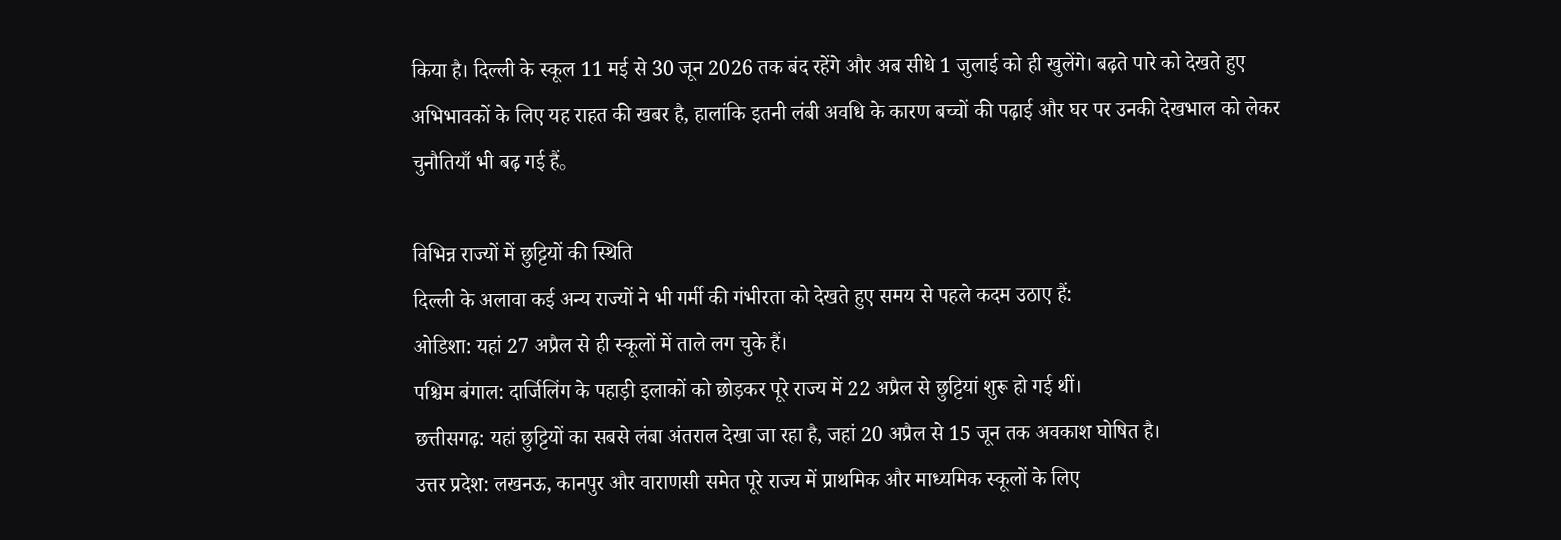किया है। दिल्ली के स्कूल 11 मई से 30 जून 2026 तक बंद रहेंगे और अब सीधे 1 जुलाई को ही खुलेंगे। बढ़ते पारे को देखते हुए अभिभावकों के लिए यह राहत की खबर है, हालांकि इतनी लंबी अवधि के कारण बच्चों की पढ़ाई और घर पर उनकी देखभाल को लेकर चुनौतियाँ भी बढ़ गई हैं。

विभिन्न राज्यों में छुट्टियों की स्थिति
दिल्ली के अलावा कई अन्य राज्यों ने भी गर्मी की गंभीरता को देखते हुए समय से पहले कदम उठाए हैं:
ओडिशा: यहां 27 अप्रैल से ही स्कूलों में ताले लग चुके हैं।
पश्चिम बंगाल: दार्जिलिंग के पहाड़ी इलाकों को छोड़कर पूरे राज्य में 22 अप्रैल से छुट्टियां शुरू हो गई थीं।
छत्तीसगढ़: यहां छुट्टियों का सबसे लंबा अंतराल देखा जा रहा है, जहां 20 अप्रैल से 15 जून तक अवकाश घोषित है।
उत्तर प्रदेश: लखनऊ, कानपुर और वाराणसी समेत पूरे राज्य में प्राथमिक और माध्यमिक स्कूलों के लिए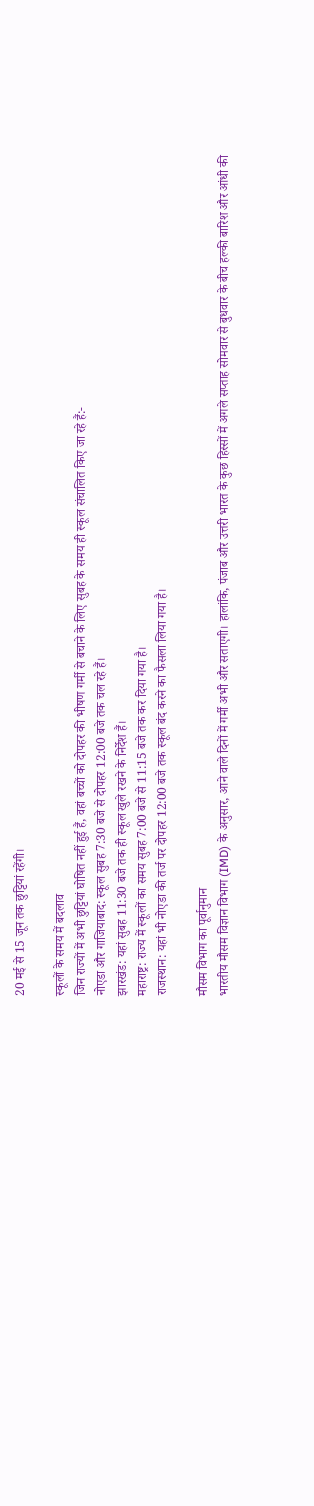20 मई से 15 जून तक छुट्टियां रहेंगी।

स्कूलों के समय में बदलाव
जिन राज्यों में अभी छुट्टियां घोषित नहीं हुई हैं, वहां बच्चों को दोपहर की भीषण गर्मी से बचाने के लिए सुबह के समय ही स्कूल संचालित किए जा रहे हैं:-
नोएडा और गाजियाबाद: स्कूल सुबह 7:30 बजे से दोपहर 12:00 बजे तक चल रहे हैं।
झारखंड: यहां सुबह 11:30 बजे तक ही स्कूल खुले रखने के निर्देश हैं।
महाराष्ट्र: राज्य में स्कूलों का समय सुबह 7:00 बजे से 11:15 बजे तक कर दिया गया है।
राजस्थान: यहां भी नोएडा की तर्ज पर दोपहर 12:00 बजे तक स्कूल बंद करने का फैसला लिया गया है।

मौसम विभाग का पूर्वानुमान
भारतीय मौसम विज्ञान विभाग (IMD) के अनुसार, आने वाले दिनों में गर्मी अभी और सताएगी। हालांकि, पंजाब और उत्तरी भारत के कुछ हिस्सों में अगले सप्ताह सोमवार से बुधवार के बीच हल्की बारिश और आंधी की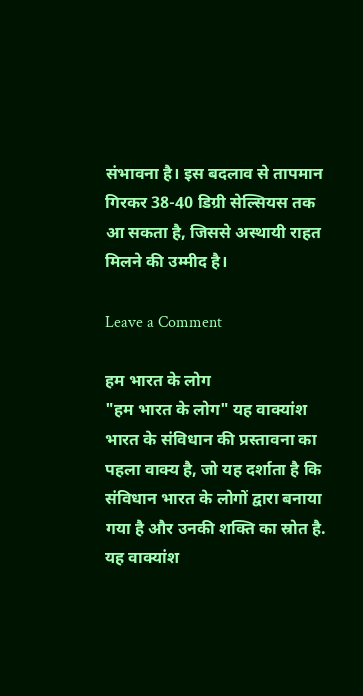संभावना है। इस बदलाव से तापमान गिरकर 38-40 डिग्री सेल्सियस तक आ सकता है, जिससे अस्थायी राहत मिलने की उम्मीद है।

Leave a Comment

हम भारत के लोग
"हम भारत के लोग" यह वाक्यांश भारत के संविधान की प्रस्तावना का पहला वाक्य है, जो यह दर्शाता है कि संविधान भारत के लोगों द्वारा बनाया गया है और उनकी शक्ति का स्रोत है. यह वाक्यांश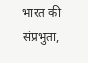भारत की संप्रभुता,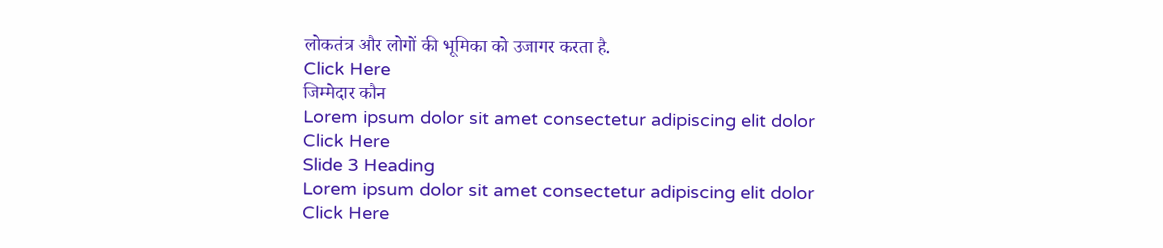लोकतंत्र और लोगों की भूमिका को उजागर करता है.
Click Here
जिम्मेदार कौन
Lorem ipsum dolor sit amet consectetur adipiscing elit dolor
Click Here
Slide 3 Heading
Lorem ipsum dolor sit amet consectetur adipiscing elit dolor
Click Here